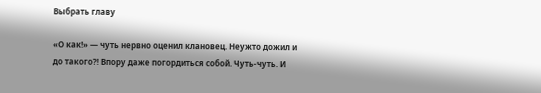Выбрать главу

«О как!» — чуть нервно оценил клановец. Неужто дожил и до такого⁈ Впору даже погордиться собой. Чуть-чуть. И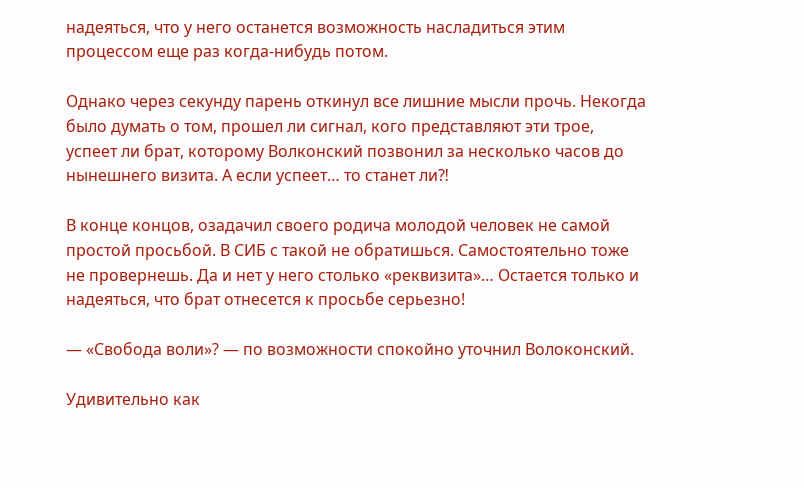надеяться, что у него останется возможность насладиться этим процессом еще раз когда-нибудь потом.

Однако через секунду парень откинул все лишние мысли прочь. Некогда было думать о том, прошел ли сигнал, кого представляют эти трое, успеет ли брат, которому Волконский позвонил за несколько часов до нынешнего визита. А если успеет… то станет ли⁈

В конце концов, озадачил своего родича молодой человек не самой простой просьбой. В СИБ с такой не обратишься. Самостоятельно тоже не провернешь. Да и нет у него столько «реквизита»… Остается только и надеяться, что брат отнесется к просьбе серьезно!

— «Свобода воли»? — по возможности спокойно уточнил Волоконский.

Удивительно как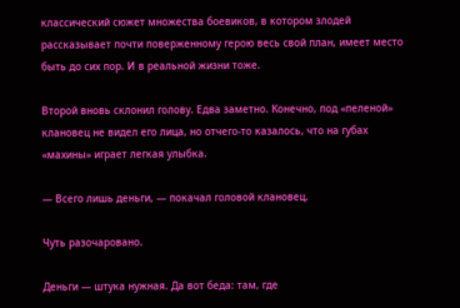классический сюжет множества боевиков, в котором злодей рассказывает почти поверженному герою весь свой план, имеет место быть до сих пор. И в реальной жизни тоже.

Второй вновь склонил голову. Едва заметно. Конечно, под «пеленой» клановец не видел его лица, но отчего-то казалось, что на губах «махины» играет легкая улыбка.

— Всего лишь деньги, — покачал головой клановец.

Чуть разочаровано.

Деньги — штука нужная. Да вот беда: там, где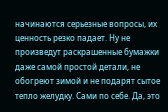начинаются серьезные вопросы, их ценность резко падает. Ну не произведут раскрашенные бумажки даже самой простой детали, не обогреют зимой и не подарят сытое тепло желудку. Сами по себе. Да, это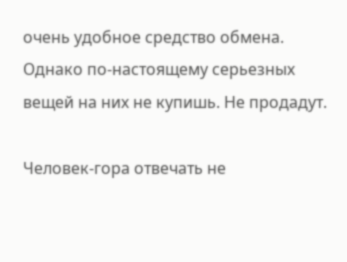очень удобное средство обмена. Однако по-настоящему серьезных вещей на них не купишь. Не продадут.

Человек-гора отвечать не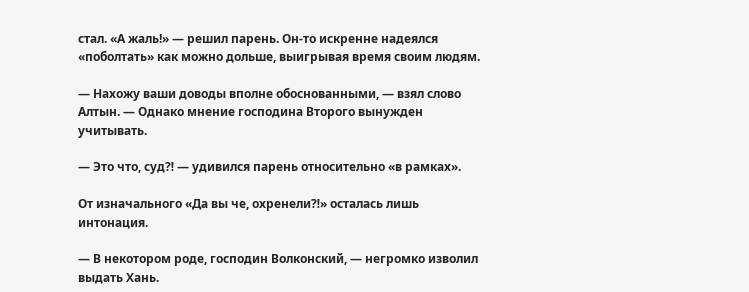стал. «А жаль!» — решил парень. Он-то искренне надеялся «поболтать» как можно дольше, выигрывая время своим людям.

— Нахожу ваши доводы вполне обоснованными, — взял слово Алтын. — Однако мнение господина Второго вынужден учитывать.

— Это что, суд⁈ — удивился парень относительно «в рамках».

От изначального «Да вы че, охренели⁈» осталась лишь интонация.

— В некотором роде, господин Волконский, — негромко изволил выдать Хань.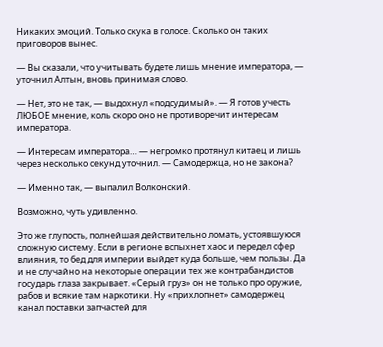Никаких эмоций. Только скука в голосе. Сколько он таких приговоров вынес.

— Вы сказали, что учитывать будете лишь мнение императора, — уточнил Алтын, вновь принимая слово.

— Нет, это не так, — выдохнул «подсудимый». — Я готов учесть ЛЮБОЕ мнение, коль скоро оно не противоречит интересам императора.

— Интересам императора… — негромко протянул китаец и лишь через несколько секунд уточнил. — Самодержца, но не закона?

— Именно так, — выпалил Волконский.

Возможно, чуть удивленно.

Это же глупость, полнейшая действительно ломать, устоявшуюся сложную систему. Если в регионе вспыхнет хаос и передел сфер влияния, то бед для империи выйдет куда больше, чем пользы. Да и не случайно на некоторые операции тех же контрабандистов государь глаза закрывает. «Серый груз» он не только про оружие, рабов и всякие там наркотики. Ну «прихлопнет» самодержец канал поставки запчастей для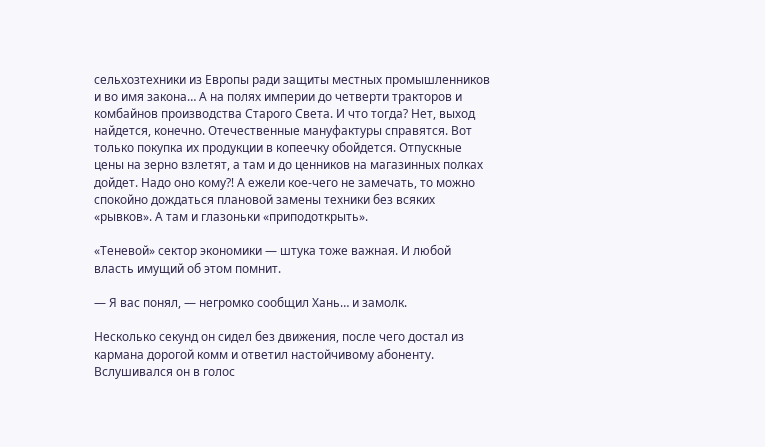сельхозтехники из Европы ради защиты местных промышленников и во имя закона… А на полях империи до четверти тракторов и комбайнов производства Старого Света. И что тогда? Нет, выход найдется, конечно. Отечественные мануфактуры справятся. Вот только покупка их продукции в копеечку обойдется. Отпускные цены на зерно взлетят, а там и до ценников на магазинных полках дойдет. Надо оно кому⁈ А ежели кое-чего не замечать, то можно спокойно дождаться плановой замены техники без всяких «рывков». А там и глазоньки «приподоткрыть».

«Теневой» сектор экономики — штука тоже важная. И любой власть имущий об этом помнит.

— Я вас понял, — негромко сообщил Хань… и замолк.

Несколько секунд он сидел без движения, после чего достал из кармана дорогой комм и ответил настойчивому абоненту. Вслушивался он в голос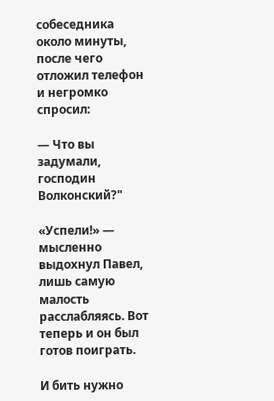собеседника около минуты, после чего отложил телефон и негромко спросил:

— Что вы задумали, господин Волконский?"

«Успели!» — мысленно выдохнул Павел, лишь самую малость расслабляясь. Вот теперь и он был готов поиграть.

И бить нужно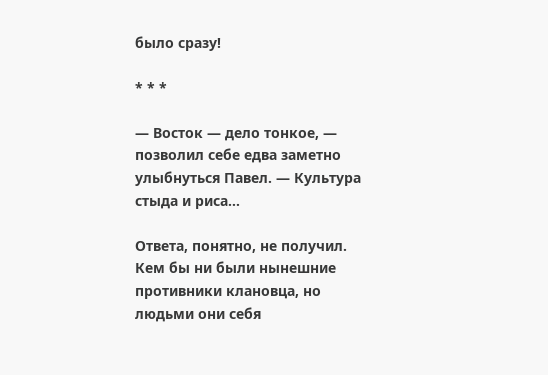было сразу!

* * *

— Восток — дело тонкое, — позволил себе едва заметно улыбнуться Павел. — Культура стыда и риса…

Ответа, понятно, не получил. Кем бы ни были нынешние противники клановца, но людьми они себя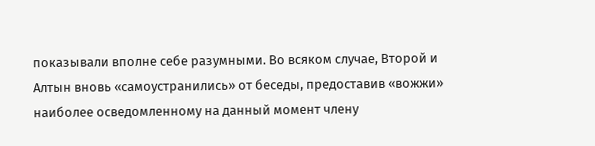показывали вполне себе разумными. Во всяком случае, Второй и Алтын вновь «самоустранились» от беседы, предоставив «вожжи» наиболее осведомленному на данный момент члену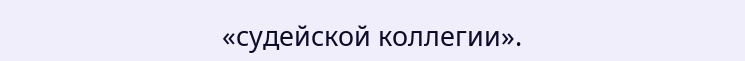«судейской коллегии».